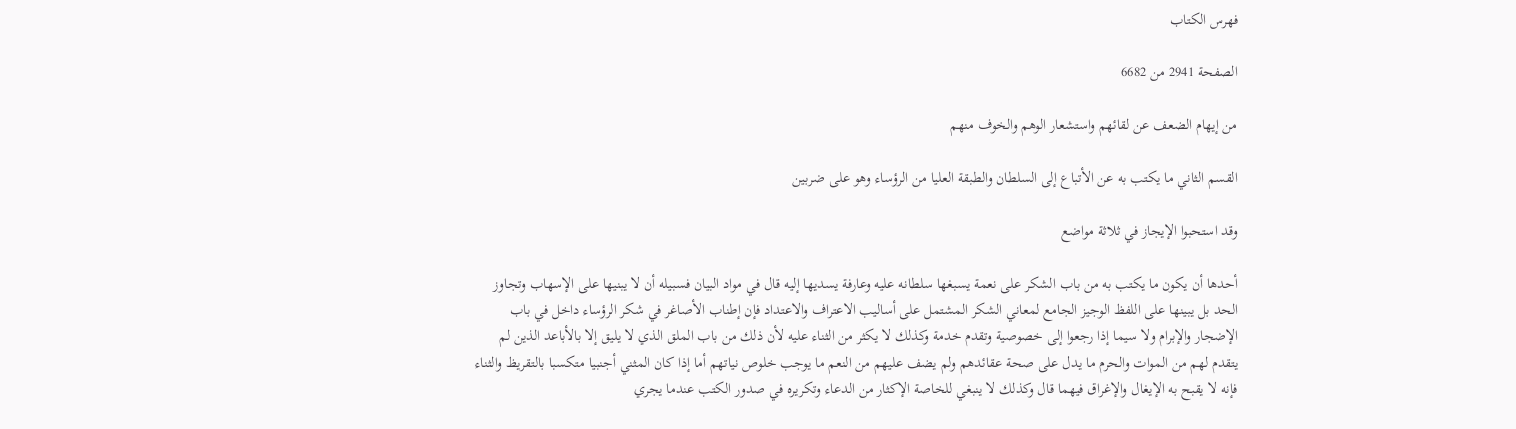فهرس الكتاب

الصفحة 2941 من 6682

من إيهام الضعف عن لقائهم واستشعار الوهم والخوف منهم

القسم الثاني ما يكتب به عن الأتباع إلى السلطان والطبقة العليا من الرؤساء وهو على ضربين

وقد استحبوا الإيجاز في ثلاثة مواضع

أحدها أن يكون ما يكتب به من باب الشكر على نعمة يسبغها سلطانه عليه وعارفة يسديها إليه قال في مواد البيان فسبيله أن لا يبنيها على الإسهاب وتجاوز الحد بل يبينها على اللفظ الوجيز الجامع لمعاني الشكر المشتمل على أساليب الاعتراف والاعتداد فإن إطناب الأصاغر في شكر الرؤساء داخل في باب الإضجار والإبرام ولا سيما إذا رجعوا إلى خصوصية وتقدم خدمة وكذلك لا يكثر من الثناء عليه لأن ذلك من باب الملق الذي لا يليق إلا بالأباعد الذين لم يتقدم لهم من الموات والحرم ما يدل على صحة عقائدهم ولم يضف عليهم من النعم ما يوجب خلوص نياتهم أما إذا كان المثني أجنبيا متكسبا بالتقريظ والثناء فإنه لا يقبح به الإيغال والإغراق فيهما قال وكذلك لا ينبغي للخاصة الإكثار من الدعاء وتكريره في صدور الكتب عندما يجري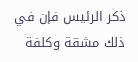ذكر الرئيس فإن في ذلك مشقة وكلفة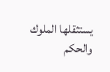يستثقلها الملوك والحكم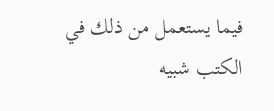فيما يستعمل من ذلك في الكتب شبيه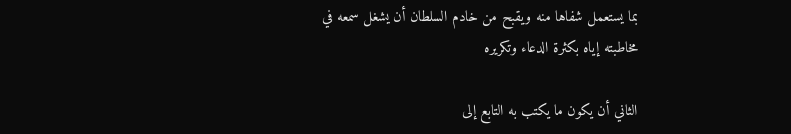بما يستعمل شفاها منه ويقبح من خادم السلطان أن يشغل سمعه في مخاطبته إياه بكثرة الدعاء وتكريره

الثاني أن يكون ما يكتب به التابع إلى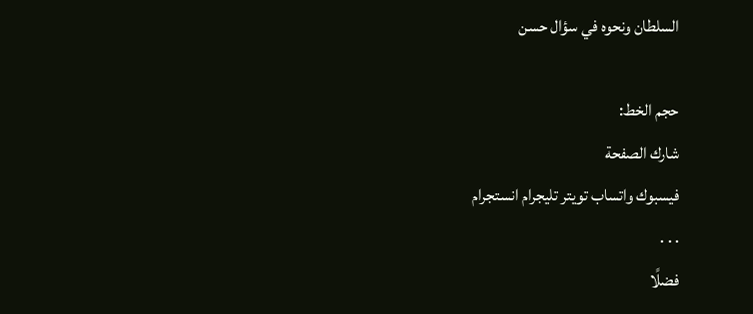السلطان ونحوه في سؤال حسن

حجم الخط:
شارك الصفحة
فيسبوك واتساب تويتر تليجرام انستجرام
. . .
فضلًا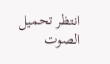انتظر تحميل الصوت